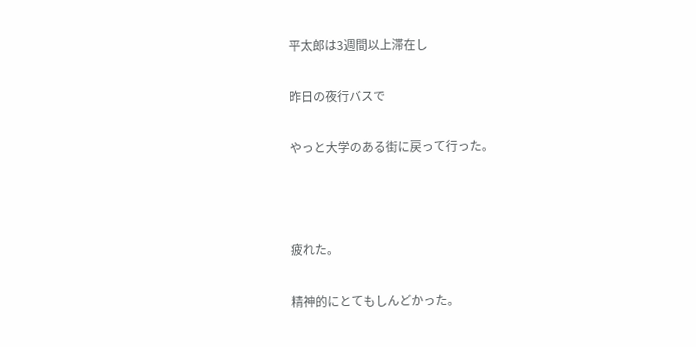平太郎は3週間以上滞在し

昨日の夜行バスで

やっと大学のある街に戻って行った。



疲れた。

精神的にとてもしんどかった。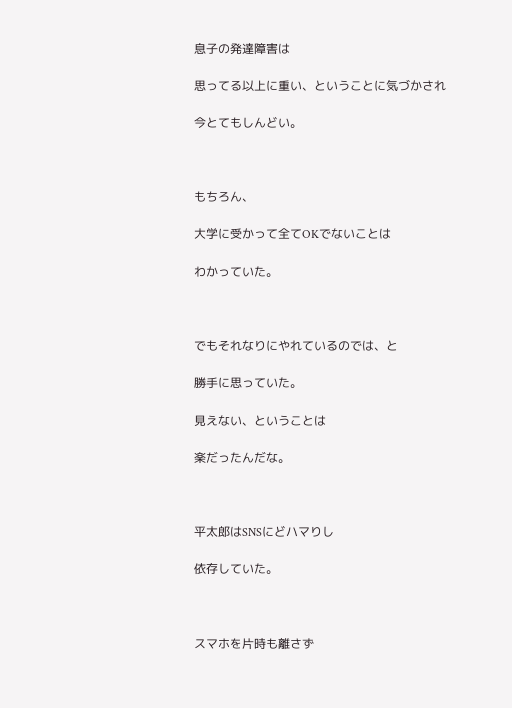息子の発達障害は

思ってる以上に重い、ということに気づかされ

今とてもしんどい。



もちろん、

大学に受かって全てOKでないことは

わかっていた。



でもそれなりにやれているのでは、と

勝手に思っていた。

見えない、ということは

楽だったんだな。



平太郎はSNSにどハマりし

依存していた。



スマホを片時も離さず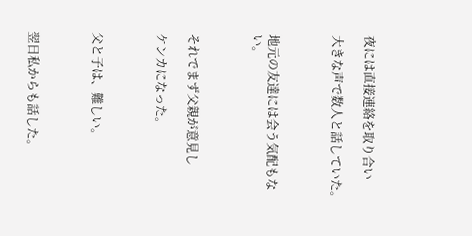夜には直接連絡を取り合い

大きな声で数人と話していた。



地元の友達には会う気配もない。



それでまず父親が意見し

ケンカになった。



父と子は、難しい。



翌日私からも話した。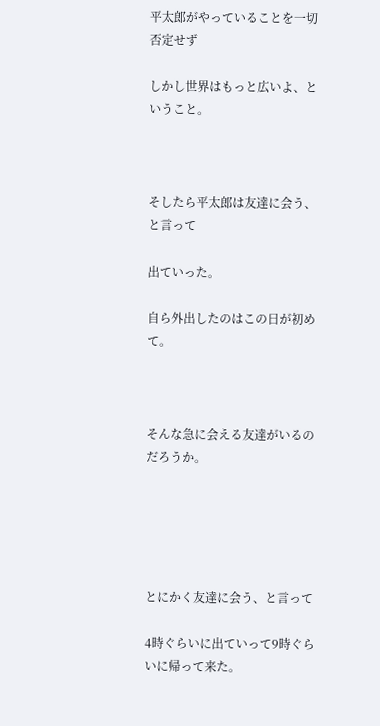平太郎がやっていることを一切否定せず

しかし世界はもっと広いよ、ということ。



そしたら平太郎は友達に会う、と言って

出ていった。

自ら外出したのはこの日が初めて。



そんな急に会える友達がいるのだろうか。





とにかく友達に会う、と言って

4時ぐらいに出ていって9時ぐらいに帰って来た。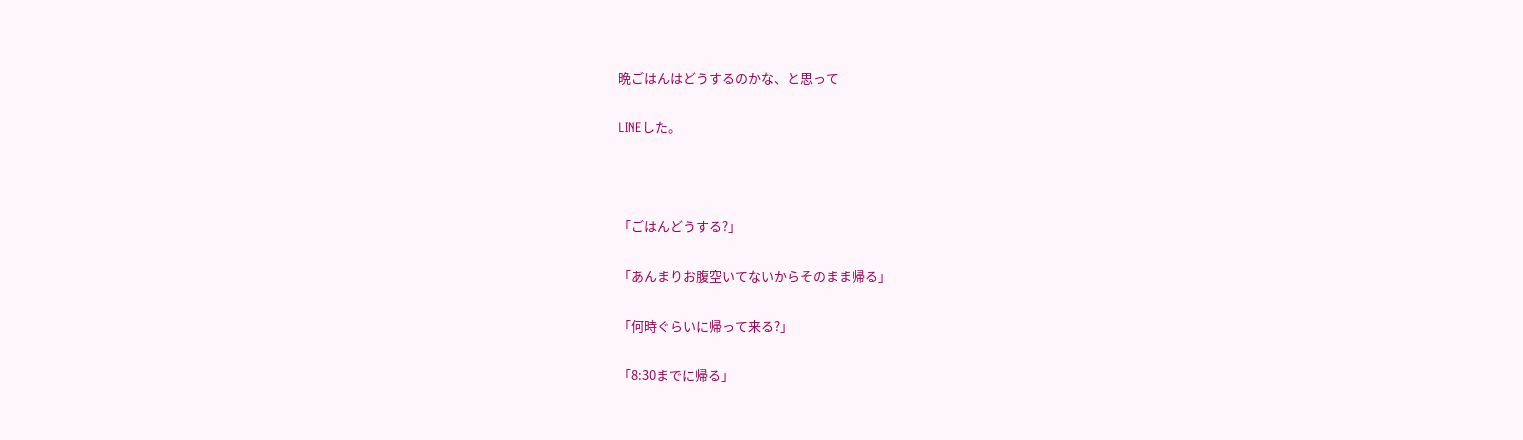晩ごはんはどうするのかな、と思って

LINEした。



「ごはんどうする?」

「あんまりお腹空いてないからそのまま帰る」

「何時ぐらいに帰って来る?」

「8:30までに帰る」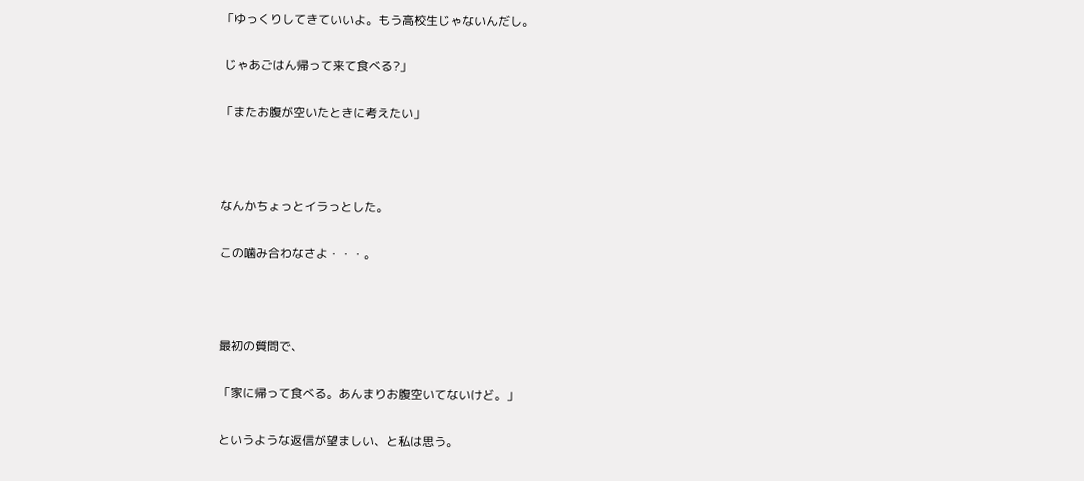「ゆっくりしてきていいよ。もう高校生じゃないんだし。

 じゃあごはん帰って来て食べる?」

「またお腹が空いたときに考えたい」



なんかちょっとイラっとした。

この噛み合わなさよ・・・。



最初の質問で、

「家に帰って食べる。あんまりお腹空いてないけど。」

というような返信が望ましい、と私は思う。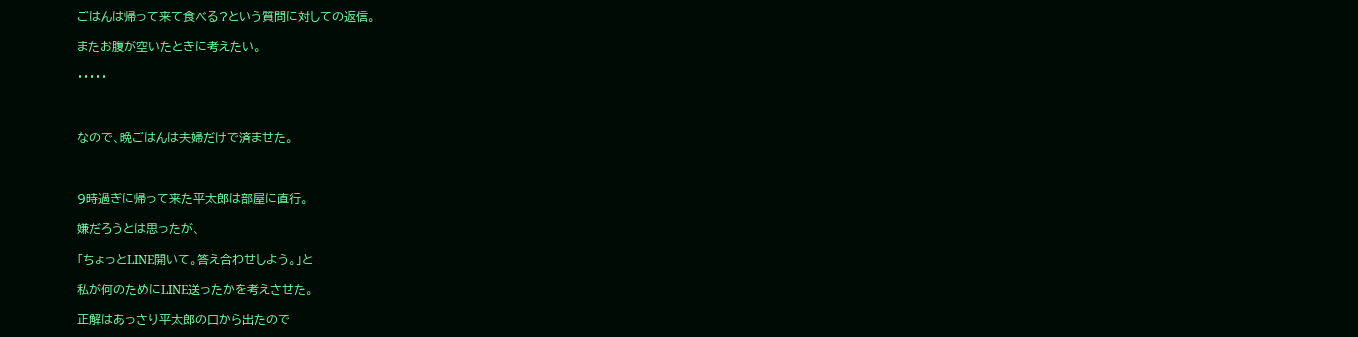ごはんは帰って来て食べる?という質問に対しての返信。

またお腹が空いたときに考えたい。

・・・・・



なので、晩ごはんは夫婦だけで済ませた。



9時過ぎに帰って来た平太郎は部屋に直行。

嫌だろうとは思ったが、

「ちょっとLINE開いて。答え合わせしよう。」と

私が何のためにLINE送ったかを考えさせた。

正解はあっさり平太郎の口から出たので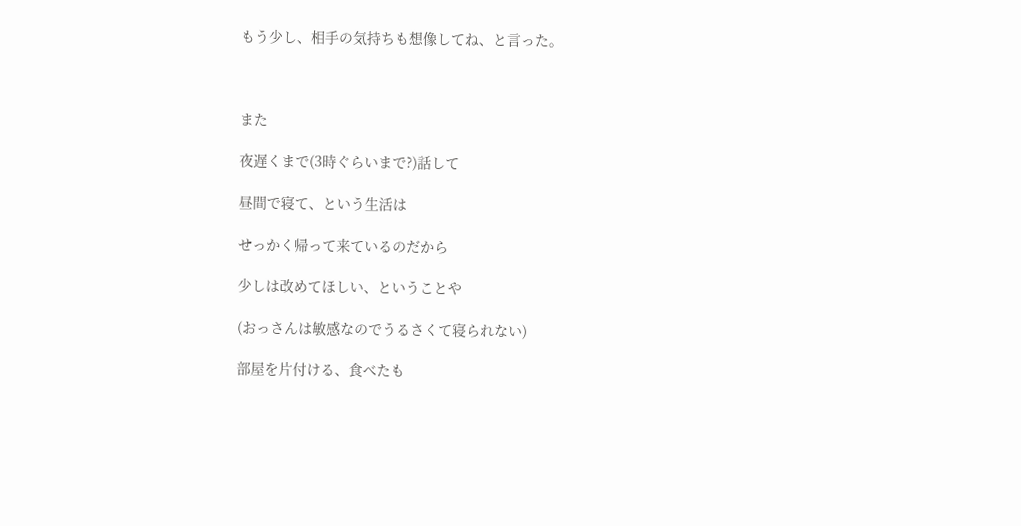もう少し、相手の気持ちも想像してね、と言った。



また

夜遅くまで(3時ぐらいまで?)話して

昼間で寝て、という生活は

せっかく帰って来ているのだから

少しは改めてほしい、ということや

(おっさんは敏感なのでうるさくて寝られない)

部屋を片付ける、食べたも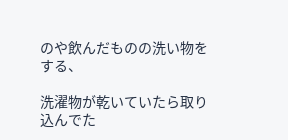のや飲んだものの洗い物をする、

洗濯物が乾いていたら取り込んでた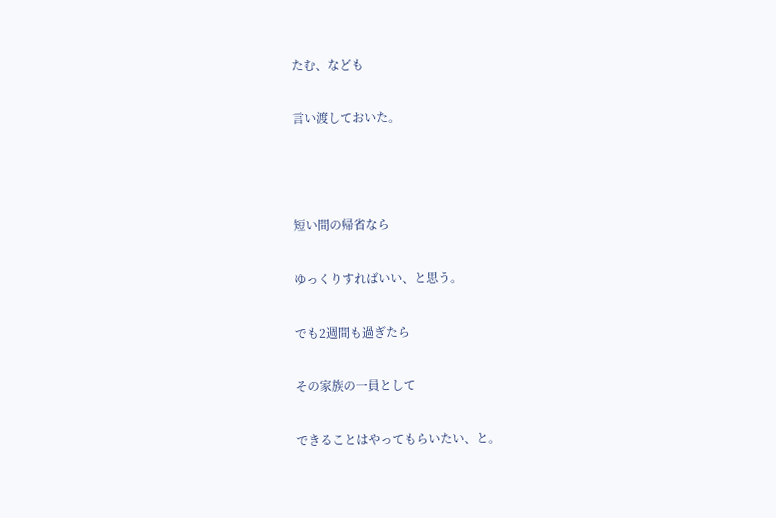たむ、なども

言い渡しておいた。



短い間の帰省なら

ゆっくりすればいい、と思う。

でも2週間も過ぎたら

その家族の一員として

できることはやってもらいたい、と。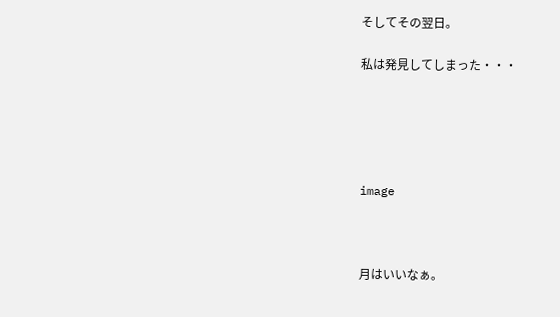そしてその翌日。

私は発見してしまった・・・





image



月はいいなぁ。